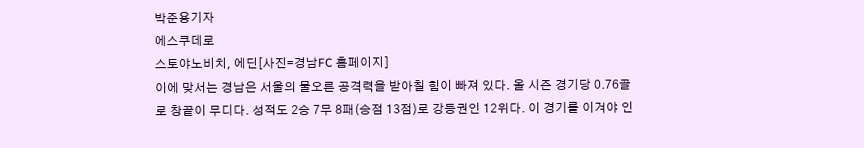박준용기자
에스쿠데로
스토야노비치, 에딘[사진=경남FC 홈페이지]
이에 맞서는 경남은 서울의 물오른 공격력을 받아칠 힘이 빠져 있다. 올 시즌 경기당 0.76골로 창끝이 무디다. 성적도 2승 7무 8패(승점 13점)로 강등권인 12위다. 이 경기를 이겨야 인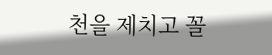천을 제치고 꼴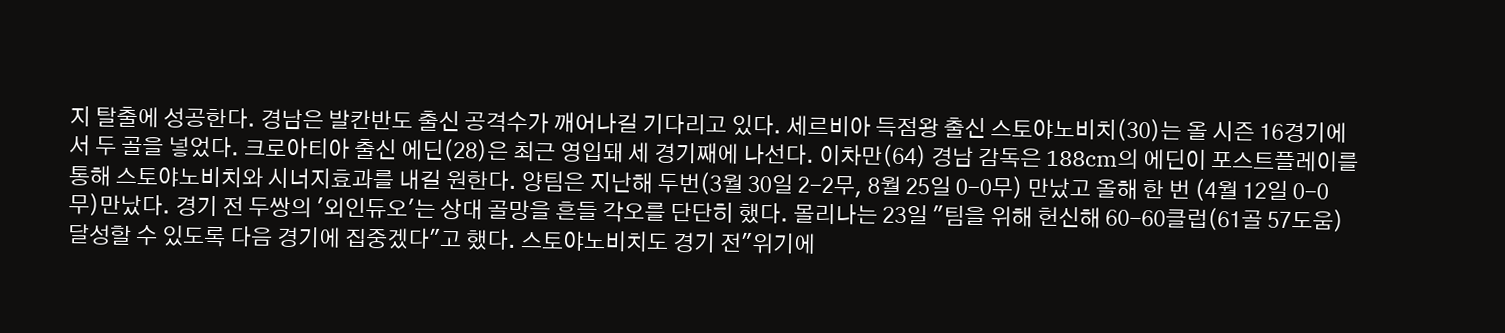지 탈출에 성공한다. 경남은 발칸반도 출신 공격수가 깨어나길 기다리고 있다. 세르비아 득점왕 출신 스토야노비치(30)는 올 시즌 16경기에서 두 골을 넣었다. 크로아티아 출신 에딘(28)은 최근 영입돼 세 경기째에 나선다. 이차만(64) 경남 감독은 188cm의 에딘이 포스트플레이를 통해 스토야노비치와 시너지효과를 내길 원한다. 양팀은 지난해 두번(3월 30일 2-2무, 8월 25일 0-0무) 만났고 올해 한 번 (4월 12일 0-0 무)만났다. 경기 전 두쌍의 '외인듀오'는 상대 골망을 흔들 각오를 단단히 했다. 몰리나는 23일 "팀을 위해 헌신해 60-60클럽(61골 57도움) 달성할 수 있도록 다음 경기에 집중겠다"고 했다. 스토야노비치도 경기 전"위기에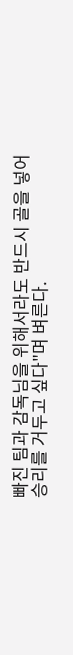빠진 팀과 감독님을 위해서라도 반드시 골을 넣어 승리를 거두고 싶다"며 벼른다.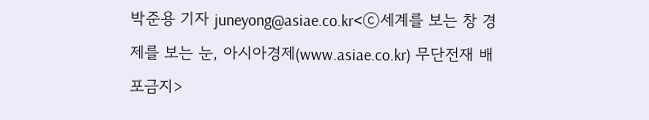박준용 기자 juneyong@asiae.co.kr<ⓒ세계를 보는 창 경제를 보는 눈, 아시아경제(www.asiae.co.kr) 무단전재 배포금지>